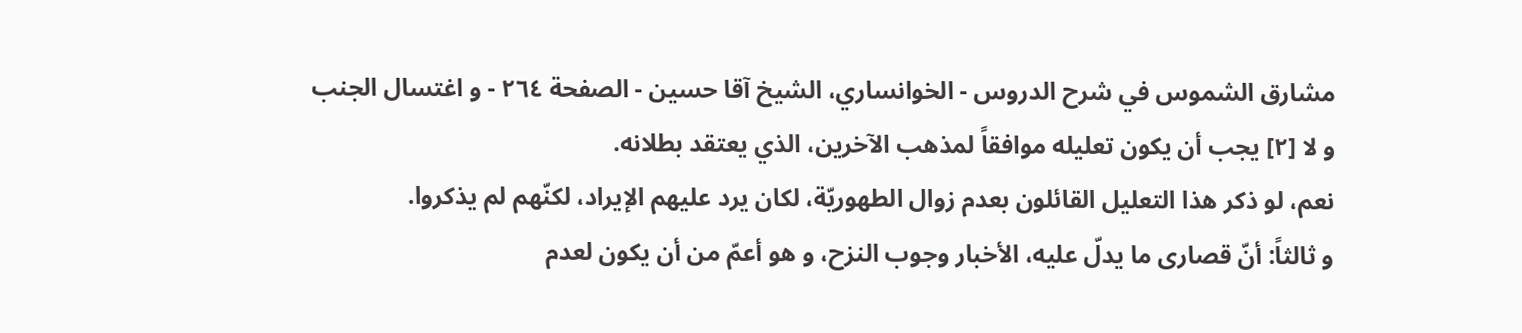مشارق الشموس في شرح الدروس - الخوانساري، الشيخ آقا حسين - الصفحة ٢٦٤ - و اغتسال الجنب
و لا [٢] يجب أن يكون تعليله موافقاً لمذهب الآخرين، الذي يعتقد بطلانه.
نعم، لو ذكر هذا التعليل القائلون بعدم زوال الطهوريّة، لكان يرد عليهم الإيراد، لكنّهم لم يذكروا.
و ثالثاً: أنّ قصارى ما يدلّ عليه، الأخبار وجوب النزح، و هو أعمّ من أن يكون لعدم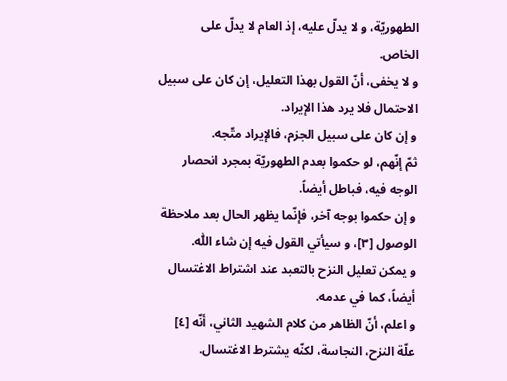الطهوريّة، و لا يدلّ عليه، إذ العام لا يدلّ على الخاص.
و لا يخفى، أنّ القول بهذا التعليل، إن كان على سبيل الاحتمال فلا يرد هذا الإيراد.
و إن كان على سبيل الجزم، فالإيراد متّجه.
ثمّ إنّهم، لو حكموا بعدم الطهوريّة بمجرد انحصار الوجه فيه، فباطل أيضاً.
و إن حكموا بوجه آخر، فإنّما يظهر الحال بعد ملاحظة الوصول [٣]، و سيأتي القول فيه إن شاء اللّٰه.
و يمكن تعليل النزح بالتعبد عند اشتراط الاغتسال أيضاً، كما في عدمه.
و اعلم، أنّ الظاهر من كلام الشهيد الثاني، أنّه [٤] علّة النزح، النجاسة، لكنّه يشترط الاغتسال.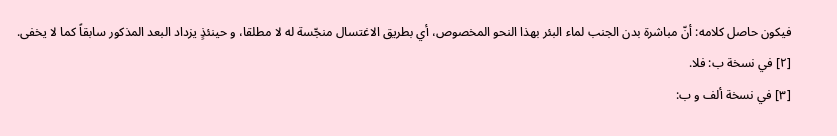فيكون حاصل كلامه: أنّ مباشرة بدن الجنب لماء البئر بهذا النحو المخصوص، أي بطريق الاغتسال منجّسة له لا مطلقا، و حينئذٍ يزداد البعد المذكور سابقاً كما لا يخفى.
[٢] في نسخة ب: فلا.
[٣] في نسخة ألف و ب: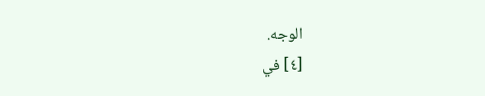الوجه.
[٤] في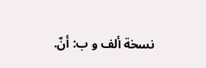نسخة ألف و ب: أنّ.